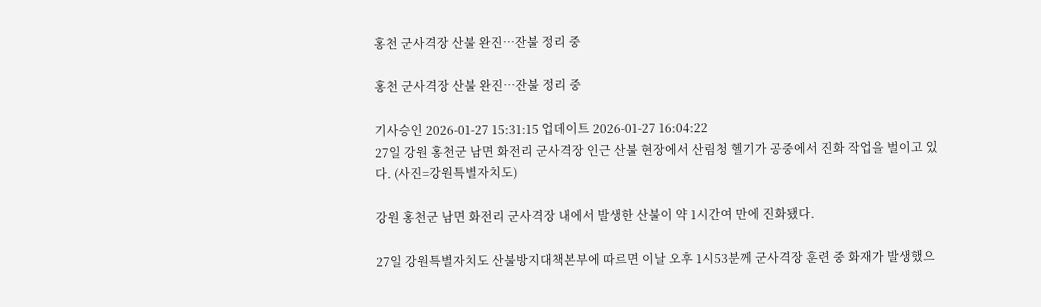홍천 군사격장 산불 완진…잔불 정리 중

홍천 군사격장 산불 완진…잔불 정리 중

기사승인 2026-01-27 15:31:15 업데이트 2026-01-27 16:04:22
27일 강원 홍천군 남면 화전리 군사격장 인근 산불 현장에서 산림청 헬기가 공중에서 진화 작업을 벌이고 있다. (사진=강원특별자치도)

강원 홍천군 남면 화전리 군사격장 내에서 발생한 산불이 약 1시간여 만에 진화됐다.

27일 강원특별자치도 산불방지대책본부에 따르면 이날 오후 1시53분께 군사격장 훈련 중 화재가 발생했으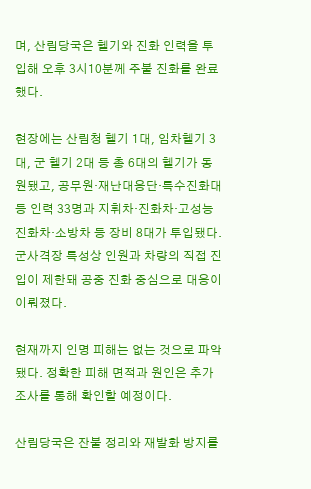며, 산림당국은 헬기와 진화 인력을 투입해 오후 3시10분께 주불 진화를 완료했다.

현장에는 산림청 헬기 1대, 임차헬기 3대, 군 헬기 2대 등 총 6대의 헬기가 동원됐고, 공무원·재난대응단·특수진화대 등 인력 33명과 지휘차·진화차·고성능진화차·소방차 등 장비 8대가 투입됐다. 군사격장 특성상 인원과 차량의 직접 진입이 제한돼 공중 진화 중심으로 대응이 이뤄졌다.

현재까지 인명 피해는 없는 것으로 파악됐다. 정확한 피해 면적과 원인은 추가 조사를 통해 확인할 예정이다.

산림당국은 잔불 정리와 재발화 방지를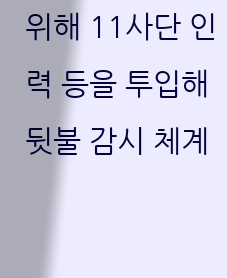위해 11사단 인력 등을 투입해 뒷불 감시 체계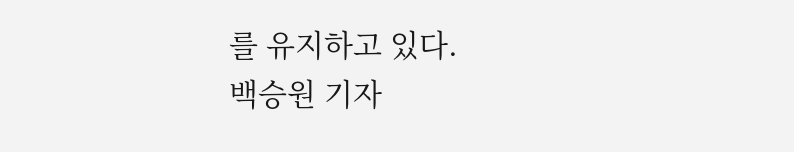를 유지하고 있다.
백승원 기자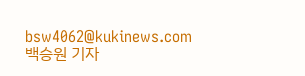bsw4062@kukinews.com
백승원 기자